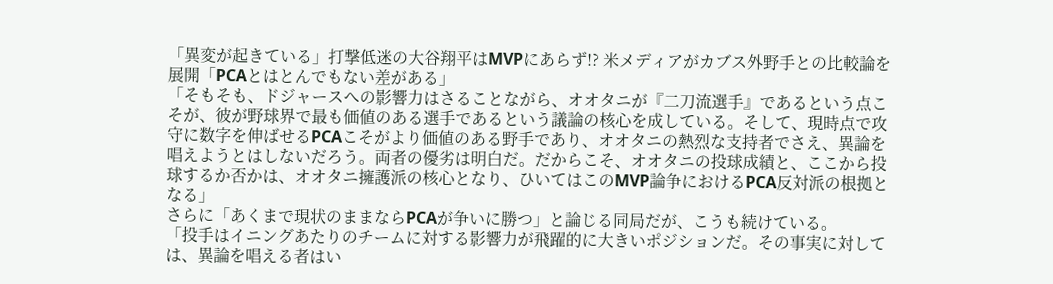「異変が起きている」打撃低迷の大谷翔平はMVPにあらず!? 米メディアがカブス外野手との比較論を展開「PCAとはとんでもない差がある」
「そもそも、ドジャースへの影響力はさることながら、オオタニが『二刀流選手』であるという点こそが、彼が野球界で最も価値のある選手であるという議論の核心を成している。そして、現時点で攻守に数字を伸ばせるPCAこそがより価値のある野手であり、オオタニの熱烈な支持者でさえ、異論を唱えようとはしないだろう。両者の優劣は明白だ。だからこそ、オオタニの投球成績と、ここから投球するか否かは、オオタニ擁護派の核心となり、ひいてはこのMVP論争におけるPCA反対派の根拠となる」
さらに「あくまで現状のままならPCAが争いに勝つ」と論じる同局だが、こうも続けている。
「投手はイニングあたりのチームに対する影響力が飛躍的に大きいポジションだ。その事実に対しては、異論を唱える者はい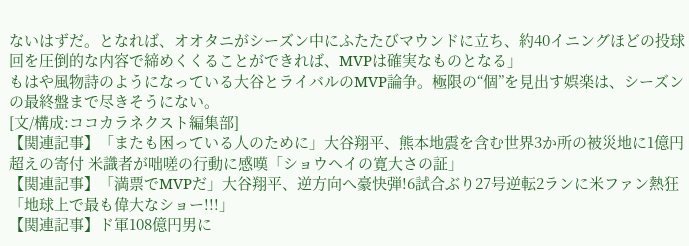ないはずだ。となれば、オオタニがシーズン中にふたたびマウンドに立ち、約40イニングほどの投球回を圧倒的な内容で締めくくることができれば、MVPは確実なものとなる」
もはや風物詩のようになっている大谷とライバルのMVP論争。極限の“個”を見出す娯楽は、シーズンの最終盤まで尽きそうにない。
[文/構成:ココカラネクスト編集部]
【関連記事】「またも困っている人のために」大谷翔平、熊本地震を含む世界3か所の被災地に1億円超えの寄付 米識者が咄嗟の行動に感嘆「ショウヘイの寛大さの証」
【関連記事】「満票でMVPだ」大谷翔平、逆方向へ豪快弾!6試合ぶり27号逆転2ランに米ファン熱狂「地球上で最も偉大なショー!!!」
【関連記事】ド軍108億円男に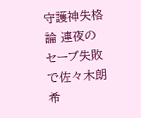守護神失格論 連夜のセーブ失敗で佐々木朗希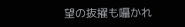望の抜擢も囁かれ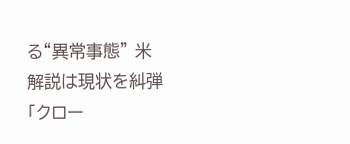る“異常事態” 米解説は現状を糾弾「クロー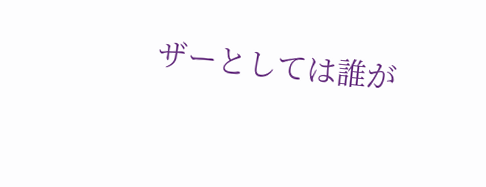ザーとしては誰が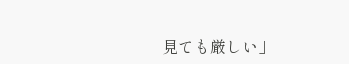見ても厳しい」